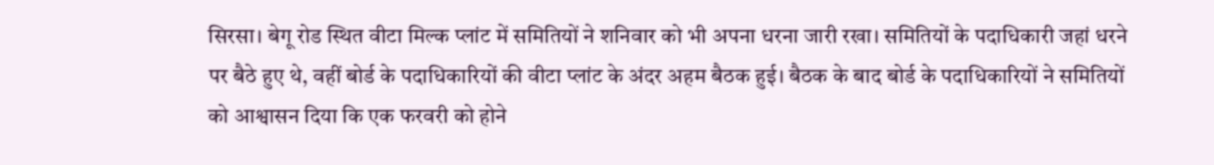सिरसा। बेगू रोड स्थित वीटा मिल्क प्लांट में समितियों ने शनिवार को भी अपना धरना जारी रखा। समितियों के पदाधिकारी जहां धरने पर बैठे हुए थे, वहीं बोर्ड के पदाधिकारियों की वीटा प्लांट के अंदर अहम बैठक हुई। बैठक के बाद बोर्ड के पदाधिकारियों ने समितियों को आश्वासन दिया कि एक फरवरी को होने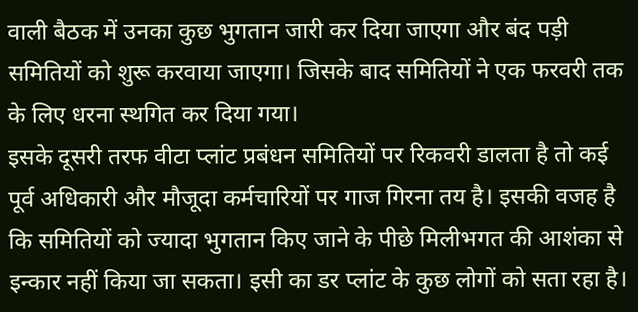वाली बैठक में उनका कुछ भुगतान जारी कर दिया जाएगा और बंद पड़ी समितियों को शुरू करवाया जाएगा। जिसके बाद समितियों ने एक फरवरी तक के लिए धरना स्थगित कर दिया गया।
इसके दूसरी तरफ वीटा प्लांट प्रबंधन समितियों पर रिकवरी डालता है तो कई पूर्व अधिकारी और मौजूदा कर्मचारियों पर गाज गिरना तय है। इसकी वजह है कि समितियों को ज्यादा भुगतान किए जाने के पीछे मिलीभगत की आशंका से इन्कार नहीं किया जा सकता। इसी का डर प्लांट के कुछ लोगों को सता रहा है।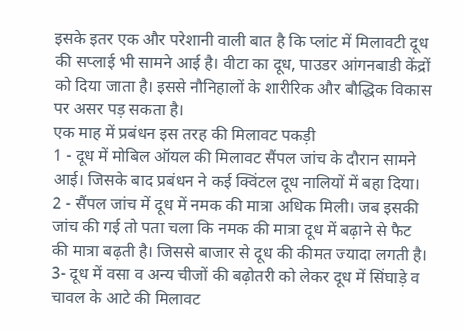इसके इतर एक और परेशानी वाली बात है कि प्लांट में मिलावटी दूध की सप्लाई भी सामने आई है। वीटा का दूध, पाउडर आंगनबाडी केंद्रों को दिया जाता है। इससे नौनिहालों के शारीरिक और बौद्धिक विकास पर असर पड़ सकता है।
एक माह में प्रबंधन इस तरह की मिलावट पकड़ी
1 - दूध में मोबिल ऑयल की मिलावट सैंपल जांच के दौरान सामने आई। जिसके बाद प्रबंधन ने कई क्विंटल दूध नालियों में बहा दिया।
2 - सैंपल जांच में दूध में नमक की मात्रा अधिक मिली। जब इसकी जांच की गई तो पता चला कि नमक की मात्रा दूध में बढ़ाने से फैट की मात्रा बढ़ती है। जिससे बाजार से दूध की कीमत ज्यादा लगती है।
3- दूध में वसा व अन्य चीजों की बढ़ोतरी को लेकर दूध में सिंघाड़े व चावल के आटे की मिलावट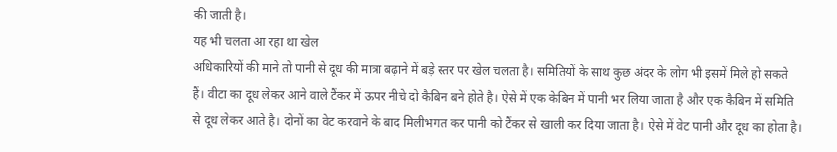की जाती है।
यह भी चलता आ रहा था खेल
अधिकारियों की माने तो पानी से दूध की मात्रा बढ़ाने में बड़े स्तर पर खेल चलता है। समितियों के साथ कुछ अंदर के लोग भी इसमें मिले हो सकते हैं। वीटा का दूध लेकर आने वाले टैंकर में ऊपर नीचे दो कैबिन बने होते है। ऐसे में एक केबिन में पानी भर लिया जाता है और एक कैबिन में समिति से दूध लेकर आते है। दोनों का वेट करवाने के बाद मिलीभगत कर पानी को टैंकर से खाली कर दिया जाता है। ऐसे में वेट पानी और दूध का होता है।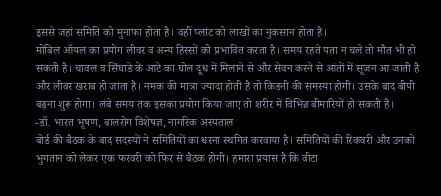इससे जहां समिति को मुनाफा होता है। वहीं प्लांट को लाखों का नुकसान होता है।
मोबिल ऑयल का प्रयोग लीवर व अन्य हिस्सों को प्रभावित करता है। समय रहते पता न चले तो मौत भी हो सकती है। चावल व सिंघाडे के आटे का घोल दूध में मिलाने से और सेवन करने से आंतों में सूजन आ जाती है और लीवर खराब हो जाता है। नमक की मात्रा ज्यादा होती है तो किडनी की समस्या होगी। उसके बाद बीपी बढ़ना शुरू होगा। लंबे समय तक इसका प्रयोग किया जाए तो शरीर में विभिन्न बीमारियों हो सकती हैं।
-डॉ. भारत भूषण, बालरोग विशेषज्ञ, नागरिक अस्पताल
बोर्ड की बैठक के बाद सदस्यों ने समितियों का धरना स्थगित करवाया है। समितियों की रिकवरी और उनको भुगतान को लेकर एक फरवरी को फिर से बैठक होगी। हमारा प्रयास है कि वीटा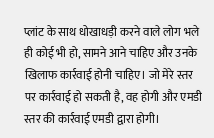प्लांट के साथ धोखाधड़ी करने वाले लोग भले ही कोई भी हो, सामने आने चाहिए और उनके खिलाफ कार्रवाई होनी चाहिए। जो मेरे स्तर पर कार्रवाई हो सकती है, वह होगी और एमडी स्तर की कार्रवाई एमडी द्वारा होगी।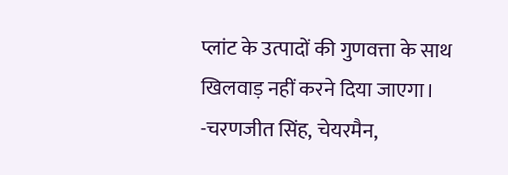प्लांट के उत्पादों की गुणवत्ता के साथ खिलवाड़ नहीं करने दिया जाएगा।
-चरणजीत सिंह, चेयरमैन,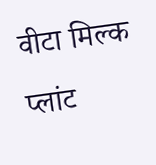वीटा मिल्क प्लांट